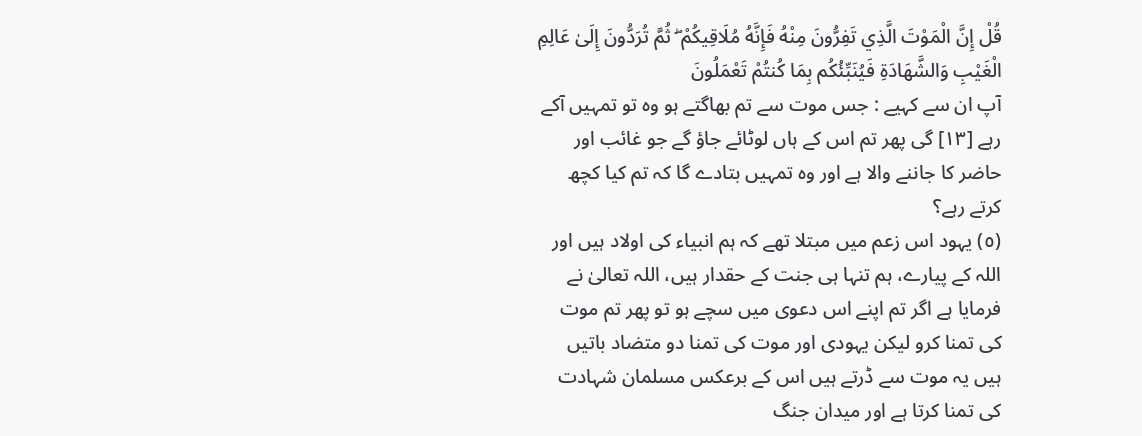قُلْ إِنَّ الْمَوْتَ الَّذِي تَفِرُّونَ مِنْهُ فَإِنَّهُ مُلَاقِيكُمْ ۖ ثُمَّ تُرَدُّونَ إِلَىٰ عَالِمِ الْغَيْبِ وَالشَّهَادَةِ فَيُنَبِّئُكُم بِمَا كُنتُمْ تَعْمَلُونَ
آپ ان سے کہیے : جس موت سے تم بھاگتے ہو وہ تو تمہیں آکے رہے [١٣] گی پھر تم اس کے ہاں لوٹائے جاؤ گے جو غائب اور حاضر کا جاننے والا ہے اور وہ تمہیں بتادے گا کہ تم کیا کچھ کرتے رہے؟
(٥) یہود اس زعم میں مبتلا تھے کہ ہم انبیاء کی اولاد ہیں اور اللہ کے پیارے، ہم تنہا ہی جنت کے حقدار ہیں، اللہ تعالیٰ نے فرمایا ہے اگر تم اپنے اس دعوی میں سچے ہو تو پھر تم موت کی تمنا کرو لیکن یہودی اور موت کی تمنا دو متضاد باتیں ہیں یہ موت سے ڈرتے ہیں اس کے برعکس مسلمان شہادت کی تمنا کرتا ہے اور میدان جنگ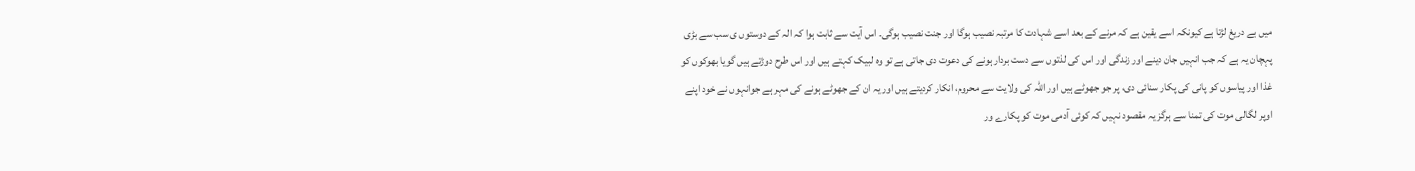میں بے دریغ لڑتا ہے کیونکہ اسے یقین ہے کہ مرنے کے بعد اسے شہادت کا مرتبہ نصیب ہوگا اور جنت نصیب ہوگی۔ اس آیت سے ثابت ہوا کہ الہ کے دوستوں ی سب سے بڑی پہچان یہ ہے کہ جب انہیں جان دینے اور زندگی اور اس کی لذتوں سے دست بردار ہونے کی دعوت دی جاتی ہے تو وہ لبیک کہتے ہیں اور اس طرح دوڑتے ہیں گویا بھوکوں کو غذا اور پیاسوں کو پانی کی پکار سنائی دی، پر جو جھوٹے ہیں اور اللہ کی ولایت سے محروم، انکار کردیتے ہیں اور یہ ان کے جھوٹے ہونے کی مہر ہے جوانہوں نے خود اپنے اوپر لگالی موت کی تمنا سے ہرگز یہ مقصود نہیں کہ کوئی آدمی موت کو پکارے ور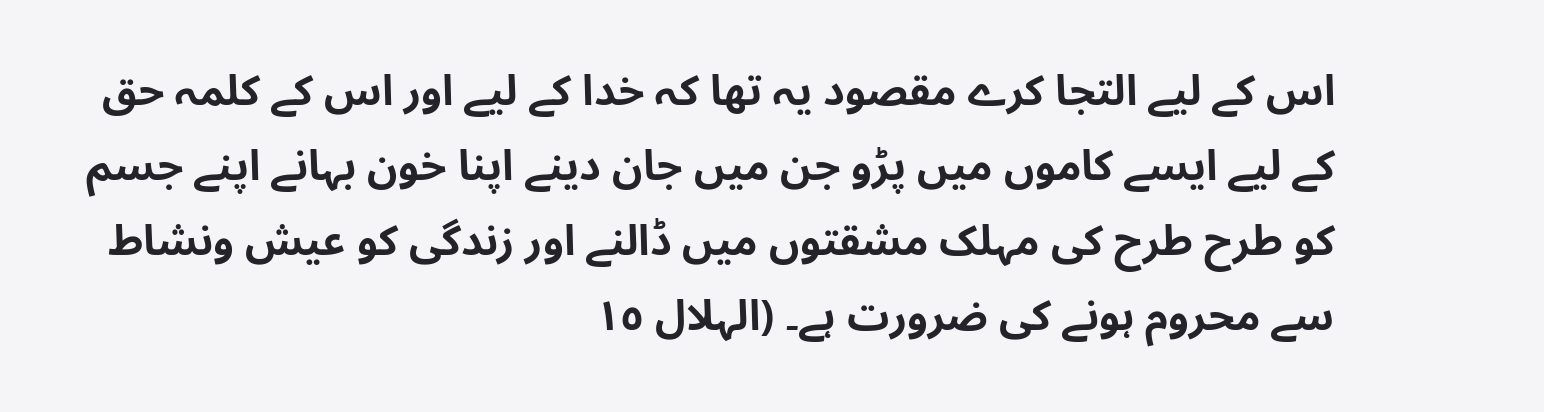اس کے لیے التجا کرے مقصود یہ تھا کہ خدا کے لیے اور اس کے کلمہ حق کے لیے ایسے کاموں میں پڑو جن میں جان دینے اپنا خون بہانے اپنے جسم کو طرح طرح کی مہلک مشقتوں میں ڈالنے اور زندگی کو عیش ونشاط سے محروم ہونے کی ضرورت ہے۔ (الہلال ١٥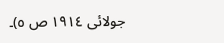جولائی ١٩١٤ ص ٥)۔